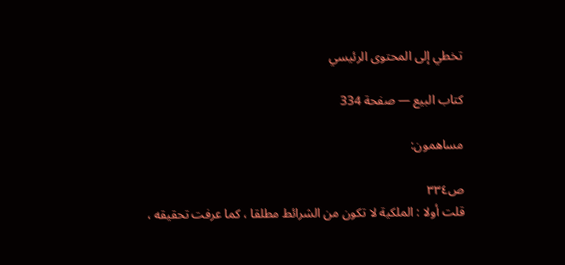تخطي إلى المحتوى الرئيسي

كتاب البيع — صفحة 334

مساهمون:

ص٣٣٤
قلت أولا : الملكية لا تكون من الشرائط مطلقا ، كما عرفت تحقيقه ،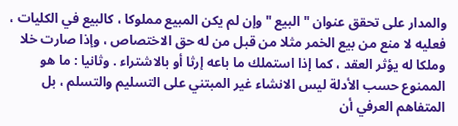والمدار على تحقق عنوان " البيع " وإن لم يكن المبيع مملوكا ، كالبيع في الكليات ، فعليه لا منع من بيع الخمر مثلا من قبل من له حق الاختصاص ، وإذا صارت خلا وملكا له يؤثر العقد ، كما إذا استملك ما باعه إرثا أو بالاشتراء . وثانيا : ما هو الممنوع حسب الأدلة ليس الانشاء غير المبتني على التسليم والتسلم ، بل المتفاهم العرفي أن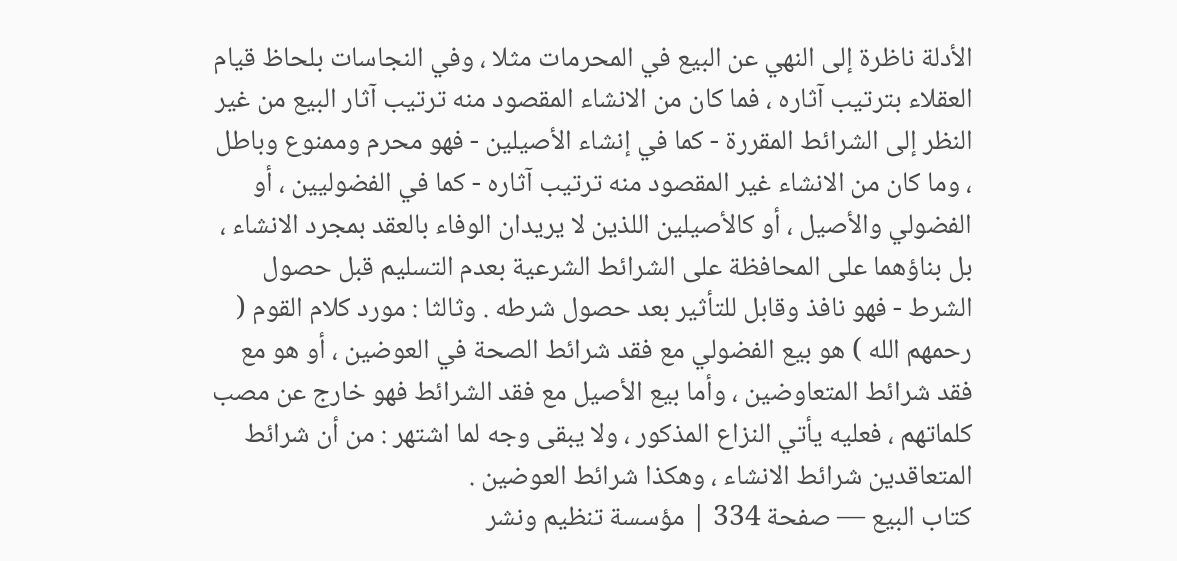الأدلة ناظرة إلى النهي عن البيع في المحرمات مثلا ، وفي النجاسات بلحاظ قيام العقلاء بترتيب آثاره ، فما كان من الانشاء المقصود منه ترتيب آثار البيع من غير النظر إلى الشرائط المقررة - كما في إنشاء الأصيلين - فهو محرم وممنوع وباطل ، وما كان من الانشاء غير المقصود منه ترتيب آثاره - كما في الفضوليين ، أو الفضولي والأصيل ، أو كالأصيلين اللذين لا يريدان الوفاء بالعقد بمجرد الانشاء ، بل بناؤهما على المحافظة على الشرائط الشرعية بعدم التسليم قبل حصول الشرط - فهو نافذ وقابل للتأثير بعد حصول شرطه . وثالثا : مورد كلام القوم ( رحمهم الله ) هو بيع الفضولي مع فقد شرائط الصحة في العوضين ، أو هو مع فقد شرائط المتعاوضين ، وأما بيع الأصيل مع فقد الشرائط فهو خارج عن مصب كلماتهم ، فعليه يأتي النزاع المذكور ، ولا يبقى وجه لما اشتهر : من أن شرائط المتعاقدين شرائط الانشاء ، وهكذا شرائط العوضين .
كتاب البيع — صفحة 334 | مؤسسة تنظيم ونشر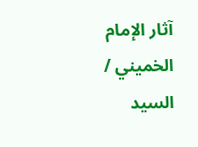آثار الإمام الخميني / السيد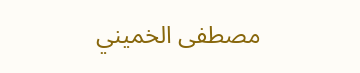مصطفى الخميني